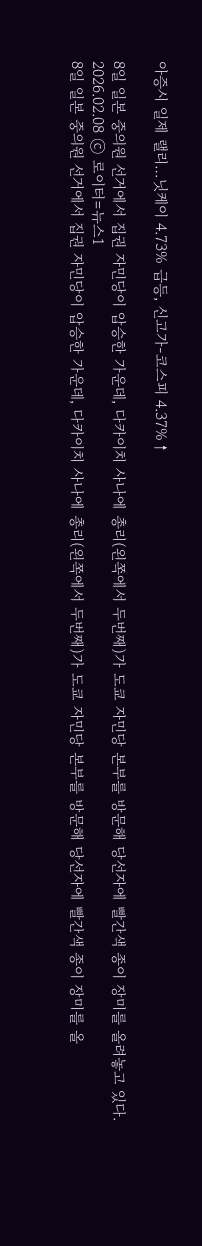아증시 일제 랠리…닛케이 4.73% 급등, 신고가-코스피 4.37%↑

8일 일본 중의원 선거에서 집권 자민당이 압승한 가운데, 다카이치 사나에 총리(왼쪽에서 두번째)가 도쿄 자민당 본부를 방문해 당선자에 빨간색 종이 장미를 올려놓고 있다. 2026.02.08 ⓒ 로이터=뉴스1
8일 일본 중의원 선거에서 집권 자민당이 압승한 가운데, 다카이치 사나에 총리(왼쪽에서 두번째)가 도쿄 자민당 본부를 방문해 당선자에 빨간색 종이 장미를 올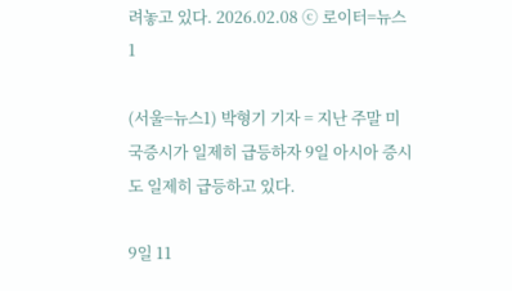려놓고 있다. 2026.02.08 ⓒ 로이터=뉴스1

(서울=뉴스1) 박형기 기자 = 지난 주말 미국증시가 일제히 급등하자 9일 아시아 증시도 일제히 급등하고 있다.

9일 11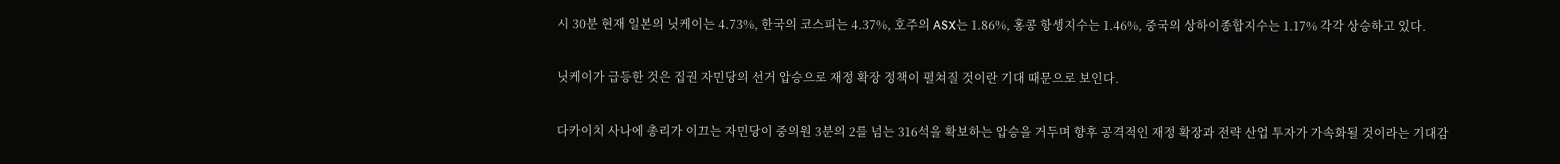시 30분 현재 일본의 닛케이는 4.73%, 한국의 코스피는 4.37%, 호주의 ASX는 1.86%, 홍콩 항셍지수는 1.46%, 중국의 상하이종합지수는 1.17% 각각 상승하고 있다.

닛케이가 급등한 것은 집권 자민당의 선거 압승으로 재정 확장 정책이 펼쳐질 것이란 기대 때문으로 보인다.

다카이치 사나에 총리가 이끄는 자민당이 중의원 3분의 2를 넘는 316석을 확보하는 압승을 거두며 향후 공격적인 재정 확장과 전략 산업 투자가 가속화될 것이라는 기대감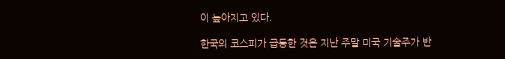이 높아지고 있다.

한국의 코스피가 급등한 것은 지난 주말 미국 기술주가 반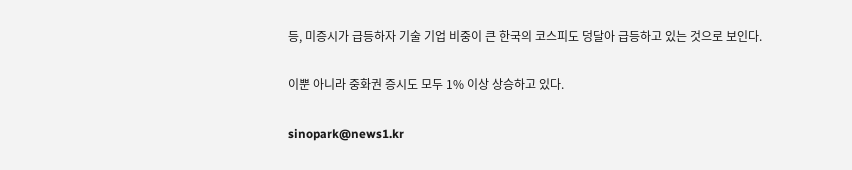등, 미증시가 급등하자 기술 기업 비중이 큰 한국의 코스피도 덩달아 급등하고 있는 것으로 보인다.

이뿐 아니라 중화권 증시도 모두 1% 이상 상승하고 있다.

sinopark@news1.kr